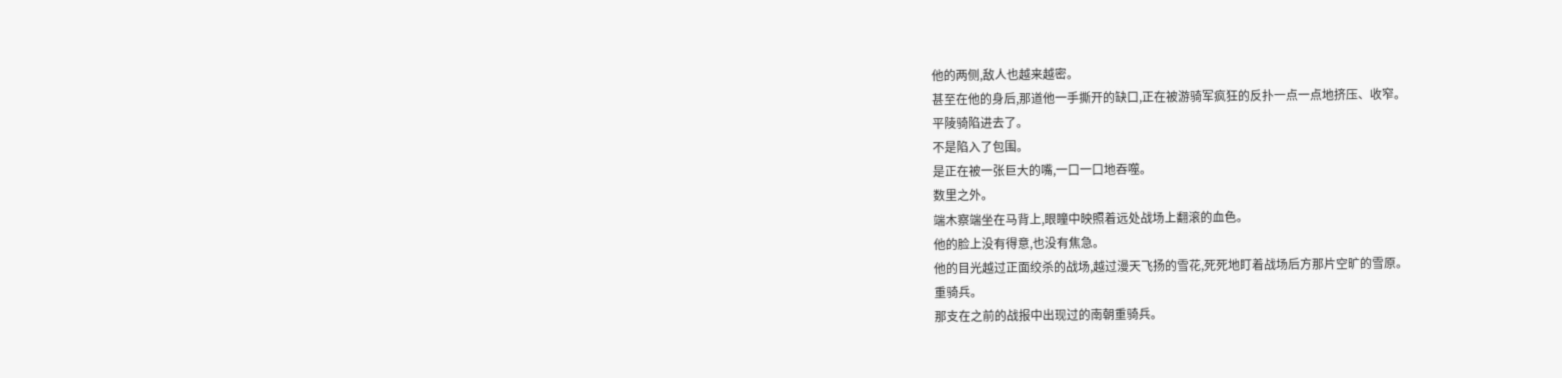他的两侧,敌人也越来越密。
甚至在他的身后,那道他一手撕开的缺口,正在被游骑军疯狂的反扑一点一点地挤压、收窄。
平陵骑陷进去了。
不是陷入了包围。
是正在被一张巨大的嘴,一口一口地吞噬。
数里之外。
端木察端坐在马背上,眼瞳中映照着远处战场上翻滚的血色。
他的脸上没有得意,也没有焦急。
他的目光越过正面绞杀的战场,越过漫天飞扬的雪花,死死地盯着战场后方那片空旷的雪原。
重骑兵。
那支在之前的战报中出现过的南朝重骑兵。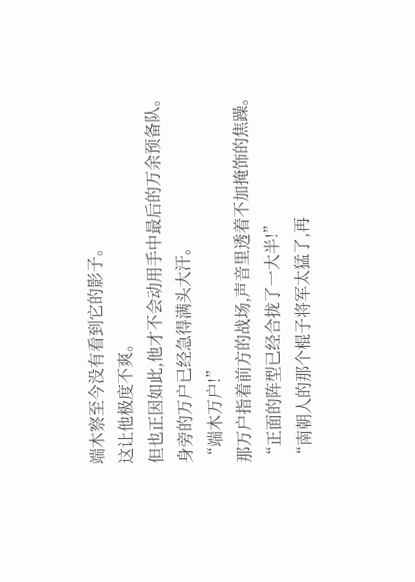端木察至今没有看到它的影子。
这让他极度不爽。
但也正因如此,他才不会动用手中最后的万余预备队。
身旁的万户已经急得满头大汗。
“端木万户!”
那万户指着前方的战场,声音里透着不加掩饰的焦躁。
“正面的阵型已经合拢了一大半!”
“南朝人的那个棍子将军太猛了,再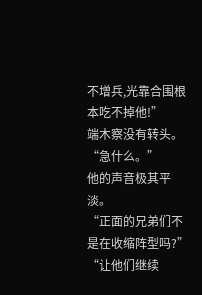不增兵,光靠合围根本吃不掉他!”
端木察没有转头。
“急什么。”
他的声音极其平淡。
“正面的兄弟们不是在收缩阵型吗?”
“让他们继续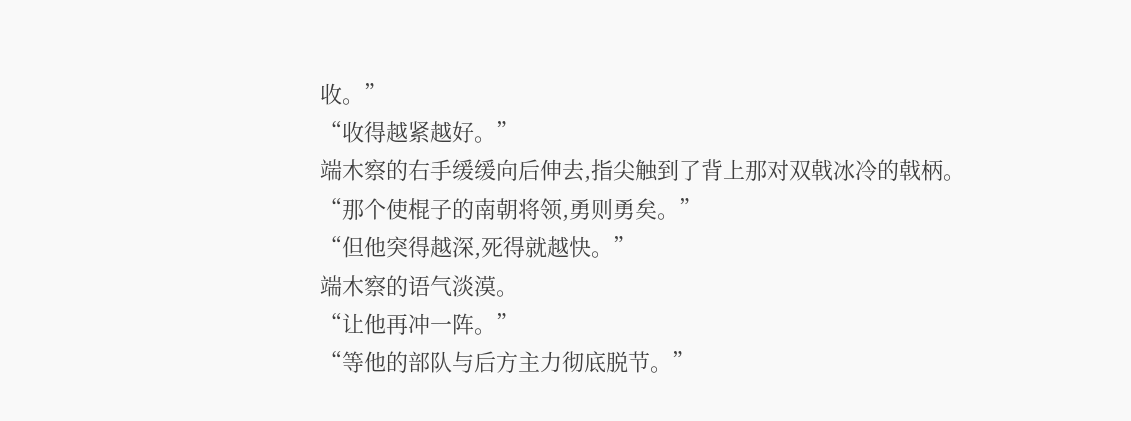收。”
“收得越紧越好。”
端木察的右手缓缓向后伸去,指尖触到了背上那对双戟冰冷的戟柄。
“那个使棍子的南朝将领,勇则勇矣。”
“但他突得越深,死得就越快。”
端木察的语气淡漠。
“让他再冲一阵。”
“等他的部队与后方主力彻底脱节。”